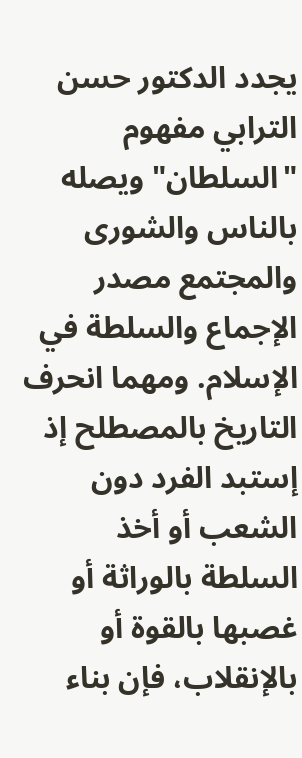يجدد الدكتور حسن الترابي مفهوم "السلطان" ويصله بالناس والشورى والمجتمع مصدر الإجماع والسلطة في الإسلام. ومهما انحرف التاريخ بالمصطلح إذ إستبد الفرد دون الشعب أو أخذ السلطة بالوراثة أو غصبها بالقوة أو بالإنقلاب، فإن بناء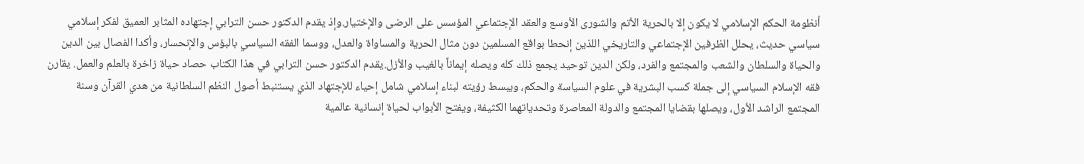أنظومة الحكم الإسلامي لا يكون إلا بالحرية الأتم والشورى الأوسع والعقد الإجتماعي المؤسس على الرضى والإختيار.وإذ يقدم الدكتور حسن الترابي إجتهاده المثابر العميق لفكر إسلامي سياسي حديث، يحلل الظرفين الإجتماعي والتاريخي اللذين إنحطا بواقع المسلمين دون مثال الحرية والمساواة والعدل، ووسما الفقه السياسي بالبؤس والإنحسار، وأكدا الفصال بين الدين والحياة والسلطان والشعب والمجتمع والفرد، ولكن الدين توحيد يجمع ذلك كله ويصله إيماناً بالغيب والأزل.يقدم الدكتور حسن الترابي في هذا الكتاب حصاد حياة زاخرة بالعلم والعمل. يقارن فقه الإسلام السياسي إلى جملة كسب البشرية في علوم السياسة والحكم، ويبسط رؤيته لبناء إسلامي شامل إحياء للإجتهاد الذي يستنبط أصول النظم السلطانية من هدي القرآن وسنة المجتمع الراشد الأول، ويصلها بقضايا المجتمع والدولة المعاصرة وتحدياتهما الكثيفة، ويفتح الأبواب لحياة إنسانية عالمية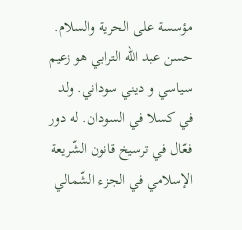مؤسسة على الحرية والسلام.
حسن عبد الله الترابي هو زعيم سياسي و ديني سوداني. ولد في كسلا في السودان. له دور فعّال في ترسيخ قانون الشّريعة الإسلامي في الجزء الشّمالي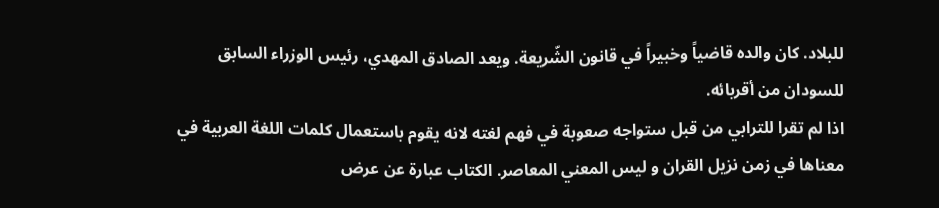للبلاد. كان والده قاضياً وخبيراً في قانون الشّريعة. ويعد الصادق المهدي، رئيس الوزراء السابق للسودان من أقربائه.
اذا لم تقرا للترابي من قبل ستواجه صعوبة في فهم لغته لانه يقوم باستعمال كلمات اللغة العربية في معناها في زمن نزيل القران و ليس المعني المعاصر. الكتاب عبارة عن عرض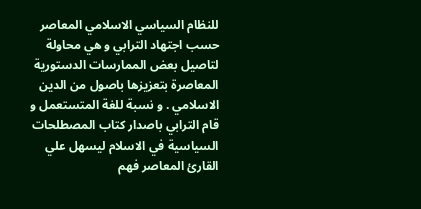للنظام السياسي الاسلامي المعاصر حسب اجتهاد الترابي و هي محاولة لتاصيل بعض الممارسات الدستورية المعاصرة بتعزيزها باصول من الدين الاسلامي . و نسبة للغة المتستعمل و قام الترابي باصدار كتاب المصطلحات السياسية في الاسلام ليسهل علي القارئ المعاصر فهم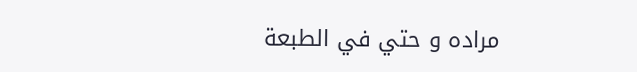مراده و حتي في الطبعة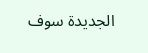الجديدة سوف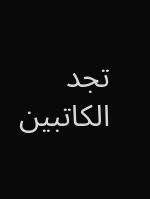تجد الكاتبين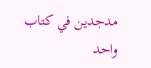مدجدين في كتاب واحد